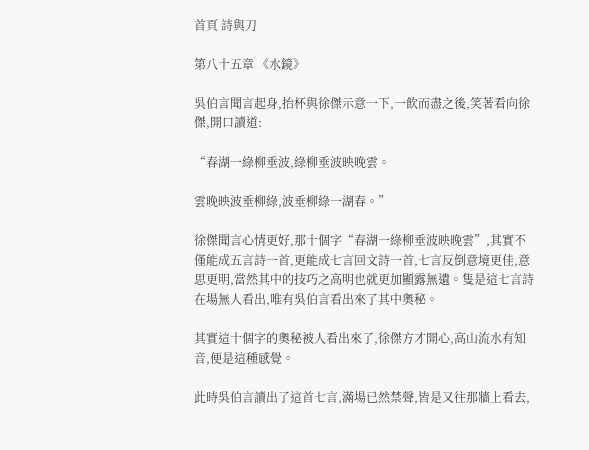首頁 詩與刀

第八十五章 《水鏡》

吳伯言聞言起身,抬杯與徐傑示意一下,一飲而盡之後,笑著看向徐傑,開口讀道:

“春湖一綠柳垂波,綠柳垂波映晚雲。

雲晚映波垂柳綠,波垂柳綠一湖春。”

徐傑聞言心情更好,那十個字“春湖一綠柳垂波映晚雲”,其實不僅能成五言詩一首,更能成七言回文詩一首,七言反倒意境更佳,意思更明,當然其中的技巧之高明也就更加顯露無遺。隻是這七言詩在場無人看出,唯有吳伯言看出來了其中奧秘。

其實這十個字的奧秘被人看出來了,徐傑方才開心,高山流水有知音,便是這種感覺。

此時吳伯言讀出了這首七言,滿場已然禁聲,皆是又往那牆上看去,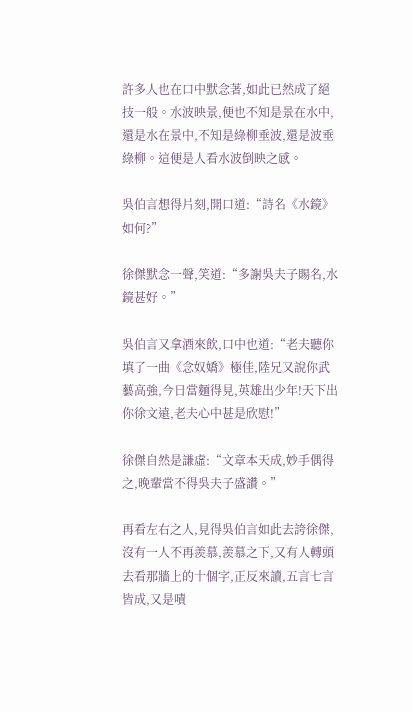許多人也在口中默念著,如此已然成了絕技一般。水波映景,便也不知是景在水中,還是水在景中,不知是綠柳垂波,還是波垂綠柳。這便是人看水波倒映之感。

吳伯言想得片刻,開口道:“詩名《水鏡》如何?”

徐傑默念一聲,笑道:“多謝吳夫子賜名,水鏡甚好。”

吳伯言又拿酒來飲,口中也道:“老夫聽你填了一曲《念奴嬌》極佳,陸兄又說你武藝高強,今日當麵得見,英雄出少年!天下出你徐文遠,老夫心中甚是欣慰!”

徐傑自然是謙虛:“文章本天成,妙手偶得之,晚輩當不得吳夫子盛讚。”

再看左右之人,見得吳伯言如此去誇徐傑,沒有一人不再羨慕,羨慕之下,又有人轉頭去看那牆上的十個字,正反來讀,五言七言皆成,又是嘖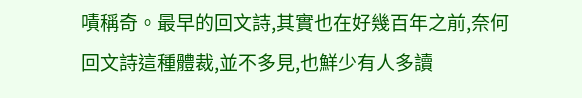嘖稱奇。最早的回文詩,其實也在好幾百年之前,奈何回文詩這種體裁,並不多見,也鮮少有人多讀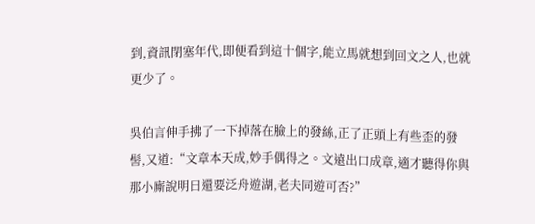到,資訊閉塞年代,即便看到這十個字,能立馬就想到回文之人,也就更少了。

吳伯言伸手拂了一下掉落在臉上的發絲,正了正頭上有些歪的發髻,又道:“文章本天成,妙手偶得之。文遠出口成章,適才聽得你與那小廝說明日還要泛舟遊湖,老夫同遊可否?”